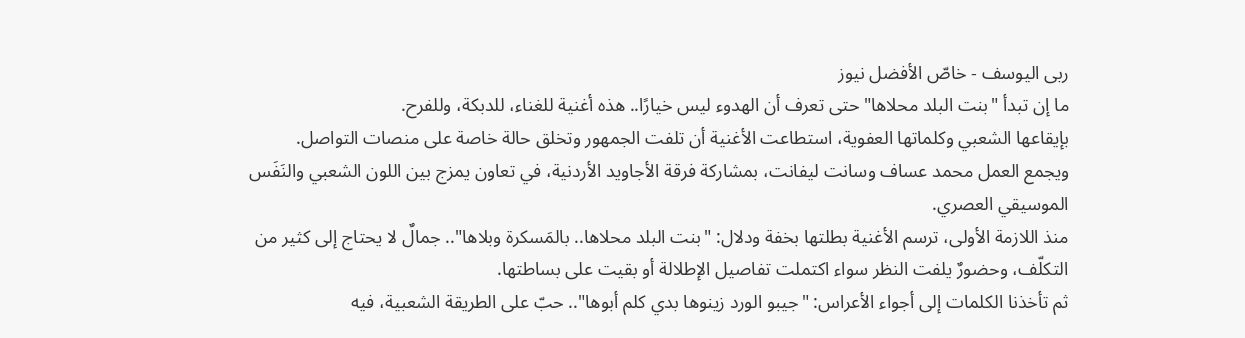ربى اليوسف - خاصّ الأفضل نيوز
ما إن تبدأ "بنت البلد محلاها" حتى تعرف أن الهدوء ليس خيارًا.. هذه أغنية للغناء، للدبكة، وللفرح.
بإيقاعها الشعبي وكلماتها العفوية، استطاعت الأغنية أن تلفت الجمهور وتخلق حالة خاصة على منصات التواصل.
ويجمع العمل محمد عساف وسانت ليفانت، بمشاركة فرقة الأجاويد الأردنية، في تعاون يمزج بين اللون الشعبي والنَفَس الموسيقي العصري.
منذ اللازمة الأولى، ترسم الأغنية بطلتها بخفة ودلال: "بنت البلد محلاها.. بالمَسكرة وبلاها".. جمالٌ لا يحتاج إلى كثير من التكلّف، وحضورٌ يلفت النظر سواء اكتملت تفاصيل الإطلالة أو بقيت على بساطتها.
ثم تأخذنا الكلمات إلى أجواء الأعراس: "جيبو الورد زينوها بدي كلم أبوها".. حبّ على الطريقة الشعبية، فيه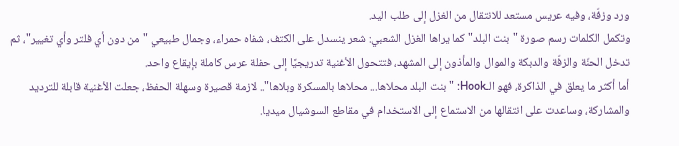ورد وزفّة، وفيه عريس مستعد للانتقال من الغزل إلى طلب اليد.
وتكمل الكلمات رسم صورة "بنت البلد" كما يراها الغزل الشعبي: شعر ينسدل على الكتف، شفاه حمراء، وجمال طبيعي "من دون أي فلتر وأي تغيير"، ثم تدخل الحنّة والزفّة والدبكة والموال والمأذون إلى المشهد، فتتحول الأغنية تدريجيًا إلى حفلة عرس كاملة بإيقاع واحد.
أما أكثر ما يعلق في الذاكرة، فهو الـHook: "بنت البلد محلاها... محلاها بالمسكرة وبلاها".. لازمة قصيرة وسهلة الحفظ، جعلت الأغنية قابلة للترديد والمشاركة، وساعدت على انتقالها من الاستماع إلى الاستخدام في مقاطع السوشيال ميديا.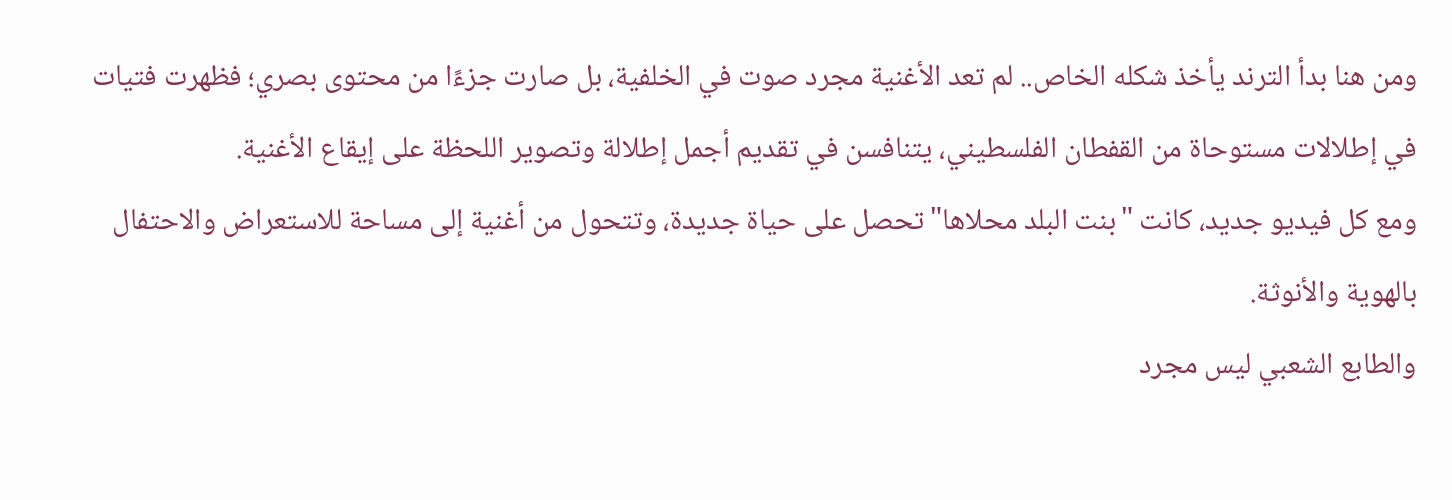ومن هنا بدأ الترند يأخذ شكله الخاص.. لم تعد الأغنية مجرد صوت في الخلفية، بل صارت جزءًا من محتوى بصري؛ فظهرت فتيات في إطلالات مستوحاة من القفطان الفلسطيني، يتنافسن في تقديم أجمل إطلالة وتصوير اللحظة على إيقاع الأغنية.
ومع كل فيديو جديد، كانت "بنت البلد محلاها" تحصل على حياة جديدة، وتتحول من أغنية إلى مساحة للاستعراض والاحتفال بالهوية والأنوثة.
والطابع الشعبي ليس مجرد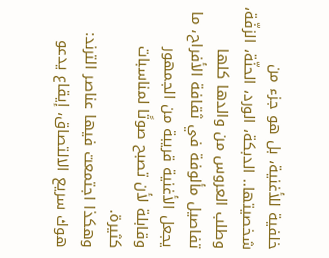خلفية للأغنية، بل هو جزء من شخصيتها.. الدبكة، الورد، الحنّة، الزفّة، وطلب العروس من والدها كلها تفاصيل مألوفة في ثقافة الأفراح، ما يجعل الأغنية قريبة من الجمهور وقابلة لأن تصبح صوتًا لمناسبات كثيرة.
وهكذا اجتمعت فيها عناصر الترند: هوك سريع الالتصاق، إيقاع يدعو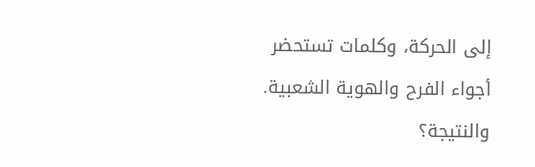إلى الحركة، وكلمات تستحضر أجواء الفرح والهوية الشعبية.
والنتيجة؟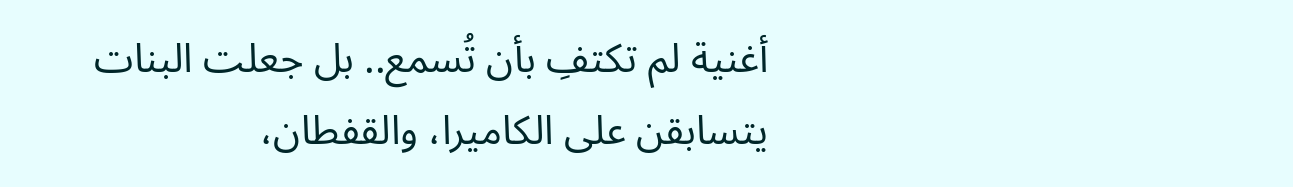أغنية لم تكتفِ بأن تُسمع.. بل جعلت البنات يتسابقن على الكاميرا، والقفطان،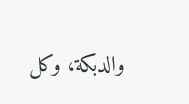والدبكة، وكل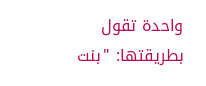واحدة تقول بطريقتها: "بنت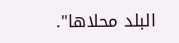البلد محلاها".